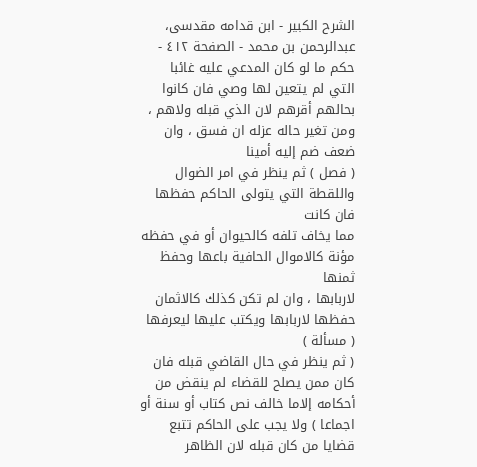الشرح الکبير - ابن قدامه مقدسی، عبدالرحمن بن محمد - الصفحة ٤١٢ - حكم ما لو كان المدعي عليه غائبا
التي لم يتعين لها وصي فان كانوا بحالهم أقرهم لان الذي قبله ولاهم ، ومن تغير حاله عزله ان فسق ، وان ضعف ضم إليه أمينا
( فصل ) ثم ينظر في امر الضوال واللقطة التي يتولى الحاكم حفظها فان كانت
مما يخاف تلفه كالحيوان أو في حفظه مؤنة كالاموال الحافية باعها وحفظ ثمنها
لاربابها ، وان لم تكن كذلك كالاثمان حفظها لاربابها ويكتب عليها ليعرفها
( مسألة )
( ثم ينظر في حال القاضي قبله فان كان ممن يصلح للقضاء لم ينقض من أحكامه إلاما خالف نص كتاب أو سنة أو اجماعا ) ولا يجب على الحاكم تتبع قضايا من كان قبله لان الظاهر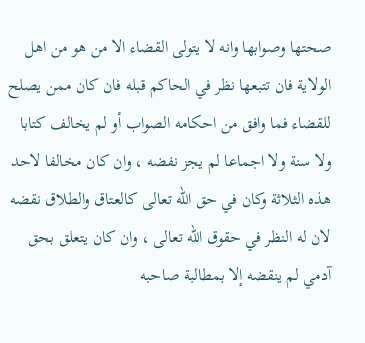صحتها وصوابها وانه لا يتولى القضاء الا من هو من اهل الولاية فان تتبعها نظر في الحاكم قبله فان كان ممن يصلح للقضاء فما وافق من احكامه الصواب أو لم يخالف كتابا ولا سنة ولا اجماعا لم يجز نفضه ، وان كان مخالفا لاحد هذه الثلاثة وكان في حق الله تعالى كالعتاق والطلاق نقضه لان له النظر في حقوق الله تعالى ، وان كان يتعلق بحق آدمي لم ينقضه إلا بمطالبة صاحبه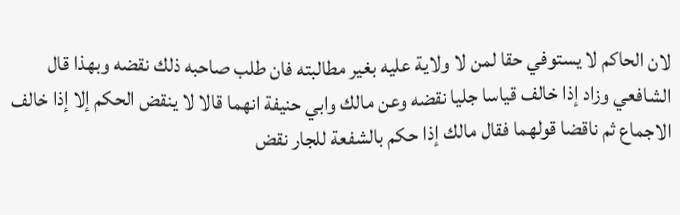لان الحاكم لا يستوفي حقا لمن لا ولاية عليه بغير مطالبته فان طلب صاحبه ذلك نقضه وبهذا قال الشافعي وزاد إذا خالف قياسا جليا نقضه وعن مالك وابي حنيفة انهما قالا لا ينقض الحكم إلا إذا خالف الاجماع ثم ناقضا قولهما فقال مالك إذا حكم بالشفعة للجار نقض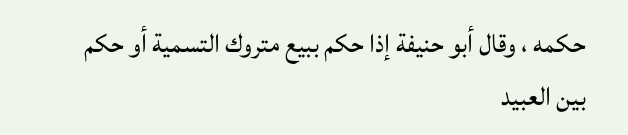حكمه ، وقال أبو حنيفة إذا حكم ببيع متروك التسمية أو حكم بين العبيد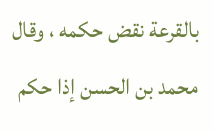بالقرعة نقض حكمه ، وقال محمد بن الحسن إذا حكم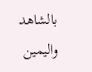بالشاهد واليمين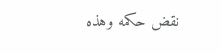نقض حكمه وهذه